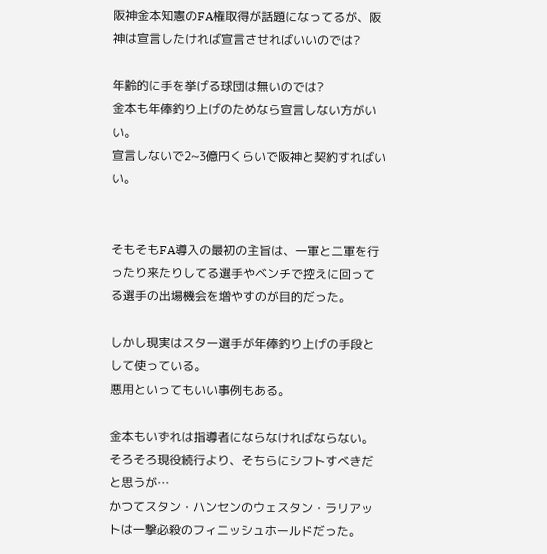阪神金本知憲のFA権取得が話題になってるが、阪神は宣言したければ宣言させればいいのでは?

年齢的に手を挙げる球団は無いのでは?
金本も年俸釣り上げのためなら宣言しない方がいい。
宣言しないで2~3億円くらいで阪神と契約すればいい。


そもそもFA導入の最初の主旨は、一軍と二軍を行ったり来たりしてる選手やベンチで控えに回ってる選手の出場機会を増やすのが目的だった。

しかし現実はスター選手が年俸釣り上げの手段として使っている。
悪用といってもいい事例もある。

金本もいずれは指導者にならなければならない。そろそろ現役続行より、そちらにシフトすべきだと思うが…
かつてスタン・ハンセンのウェスタン・ラリアットは一撃必殺のフィニッシュホールドだった。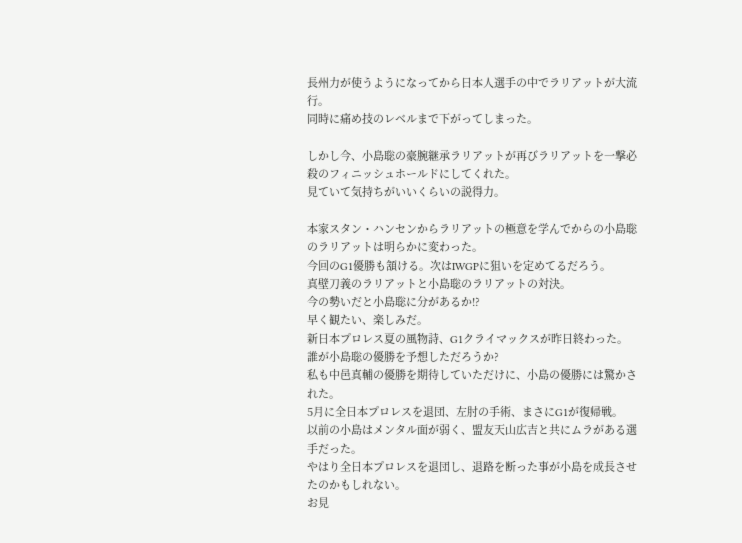長州力が使うようになってから日本人選手の中でラリアットが大流行。
同時に痛め技のレベルまで下がってしまった。

しかし今、小島聡の豪腕継承ラリアットが再びラリアットを一撃必殺のフィニッシュホールドにしてくれた。
見ていて気持ちがいいくらいの説得力。

本家スタン・ハンセンからラリアットの極意を学んでからの小島聡のラリアットは明らかに変わった。
今回のG1優勝も頷ける。次はIWGPに狙いを定めてるだろう。
真壁刀義のラリアットと小島聡のラリアットの対決。
今の勢いだと小島聡に分があるか!?
早く観たい、楽しみだ。
新日本プロレス夏の風物詩、G1クライマックスが昨日終わった。
誰が小島聡の優勝を予想しただろうか?
私も中邑真輔の優勝を期待していただけに、小島の優勝には驚かされた。
5月に全日本プロレスを退団、左肘の手術、まさにG1が復帰戦。
以前の小島はメンタル面が弱く、盟友天山広吉と共にムラがある選手だった。
やはり全日本プロレスを退団し、退路を断った事が小島を成長させたのかもしれない。
お見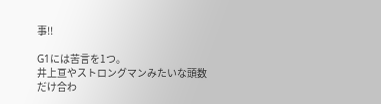事!!

G1には苦言を1つ。
井上亘やストロングマンみたいな頭数だけ合わ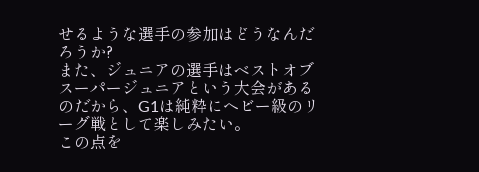せるような選手の参加はどうなんだろうか?
また、ジュニアの選手はベストオブスーパージュニアという大会があるのだから、G1は純粋にヘビー級のリーグ戦として楽しみたい。
この点を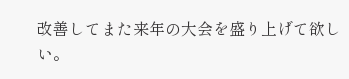改善してまた来年の大会を盛り上げて欲しい。